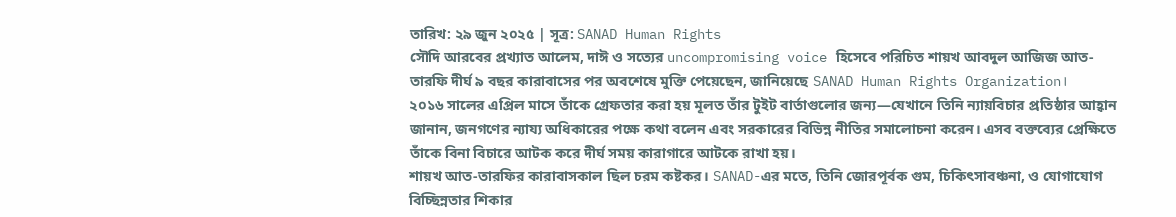তারিখ: ২৯ জুন ২০২৫ | সূত্র: SANAD Human Rights
সৌদি আরবের প্রখ্যাত আলেম, দাঈ ও সত্যের uncompromising voice হিসেবে পরিচিত শায়খ আবদুল আজিজ আত-তারফি দীর্ঘ ৯ বছর কারাবাসের পর অবশেষে মুক্তি পেয়েছেন, জানিয়েছে SANAD Human Rights Organization।
২০১৬ সালের এপ্রিল মাসে তাঁকে গ্রেফতার করা হয় মূলত তাঁর টুইট বার্তাগুলোর জন্য—যেখানে তিনি ন্যায়বিচার প্রতিষ্ঠার আহ্বান জানান, জনগণের ন্যায্য অধিকারের পক্ষে কথা বলেন এবং সরকারের বিভিন্ন নীতির সমালোচনা করেন। এসব বক্তব্যের প্রেক্ষিতে তাঁকে বিনা বিচারে আটক করে দীর্ঘ সময় কারাগারে আটকে রাখা হয়।
শায়খ আত-তারফির কারাবাসকাল ছিল চরম কষ্টকর। SANAD-এর মতে, তিনি জোরপূর্বক গুম, চিকিৎসাবঞ্চনা, ও যোগাযোগ বিচ্ছিন্নতার শিকার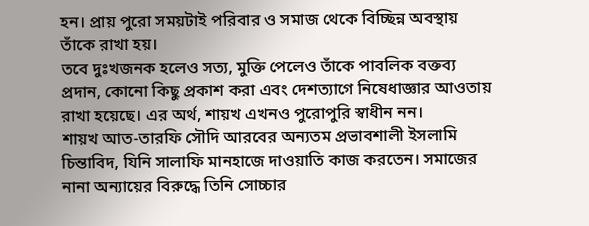হন। প্রায় পুরো সময়টাই পরিবার ও সমাজ থেকে বিচ্ছিন্ন অবস্থায় তাঁকে রাখা হয়।
তবে দুঃখজনক হলেও সত্য, মুক্তি পেলেও তাঁকে পাবলিক বক্তব্য প্রদান, কোনো কিছু প্রকাশ করা এবং দেশত্যাগে নিষেধাজ্ঞার আওতায় রাখা হয়েছে। এর অর্থ, শায়খ এখনও পুরোপুরি স্বাধীন নন।
শায়খ আত-তারফি সৌদি আরবের অন্যতম প্রভাবশালী ইসলামি চিন্তাবিদ, যিনি সালাফি মানহাজে দাওয়াতি কাজ করতেন। সমাজের নানা অন্যায়ের বিরুদ্ধে তিনি সোচ্চার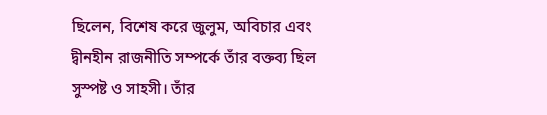ছিলেন, বিশেষ করে জুলুম, অবিচার এবং দ্বীনহীন রাজনীতি সম্পর্কে তাঁর বক্তব্য ছিল সুস্পষ্ট ও সাহসী। তাঁর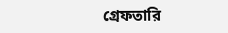গ্রেফতারি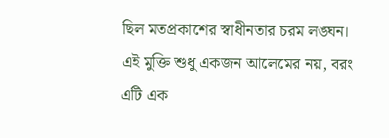ছিল মতপ্রকাশের স্বাধীনতার চরম লঙ্ঘন।
এই মুক্তি শুধু একজন আলেমের নয়, বরং এটি এক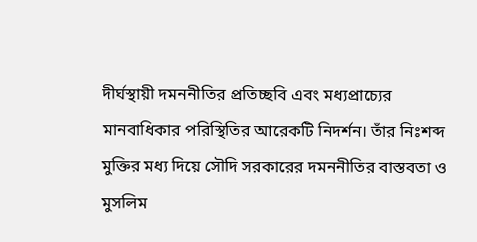দীর্ঘস্থায়ী দমননীতির প্রতিচ্ছবি এবং মধ্যপ্রাচ্যের মানবাধিকার পরিস্থিতির আরেকটি নিদর্শন। তাঁর নিঃশব্দ মুক্তির মধ্য দিয়ে সৌদি সরকারের দমননীতির বাস্তবতা ও মুসলিম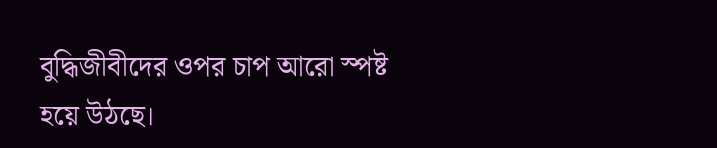বুদ্ধিজীবীদের ওপর চাপ আরো স্পষ্ট
হয়ে উঠছে।